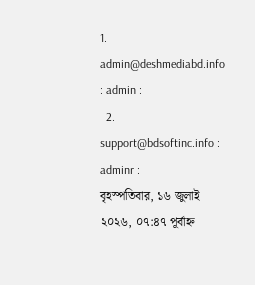1. admin@deshmediabd.info : admin :
  2. support@bdsoftinc.info : adminr :
বৃহস্পতিবার, ১৬ জুলাই ২০২৬, ০৭:৪৭ পূর্বাহ্ন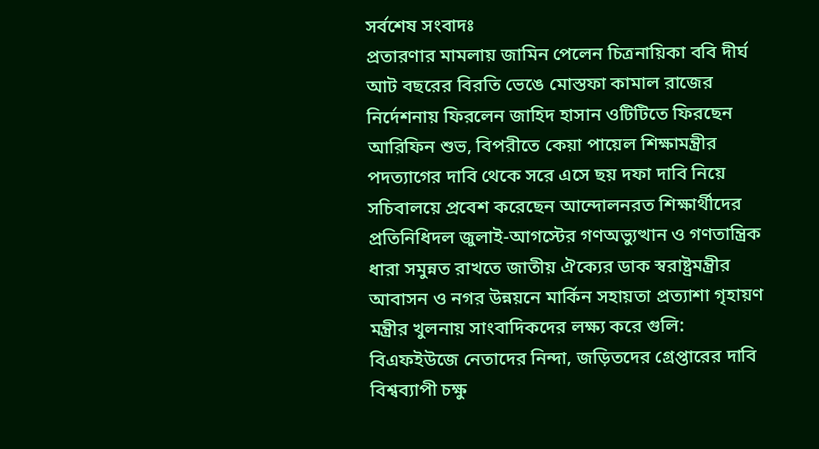সর্বশেষ সংবাদঃ
প্রতারণার মামলায় জামিন পেলেন চিত্রনায়িকা ববি দীর্ঘ আট বছরের বিরতি ভেঙে মোস্তফা কামাল রাজের নির্দেশনায় ফিরলেন জাহিদ হাসান ওটিটিতে ফিরছেন আরিফিন শুভ, বিপরীতে কেয়া পায়েল শিক্ষামন্ত্রীর পদত্যাগের দাবি থেকে সরে এসে ছয় দফা দাবি নিয়ে সচিবালয়ে প্রবেশ করেছেন আন্দোলনরত শিক্ষার্থীদের প্রতিনিধিদল জুলাই-আগস্টের গণঅভ্যুত্থান ও গণতান্ত্রিক ধারা সমুন্নত রাখতে জাতীয় ঐক্যের ডাক স্বরাষ্ট্রমন্ত্রীর আবাসন ও নগর উন্নয়নে মার্কিন সহায়তা প্রত্যাশা গৃহায়ণ মন্ত্রীর খুলনায় সাংবাদিকদের লক্ষ্য করে গুলি: বিএফইউজে নেতাদের নিন্দা, জড়িতদের গ্রেপ্তারের দাবি বিশ্বব্যাপী চক্ষু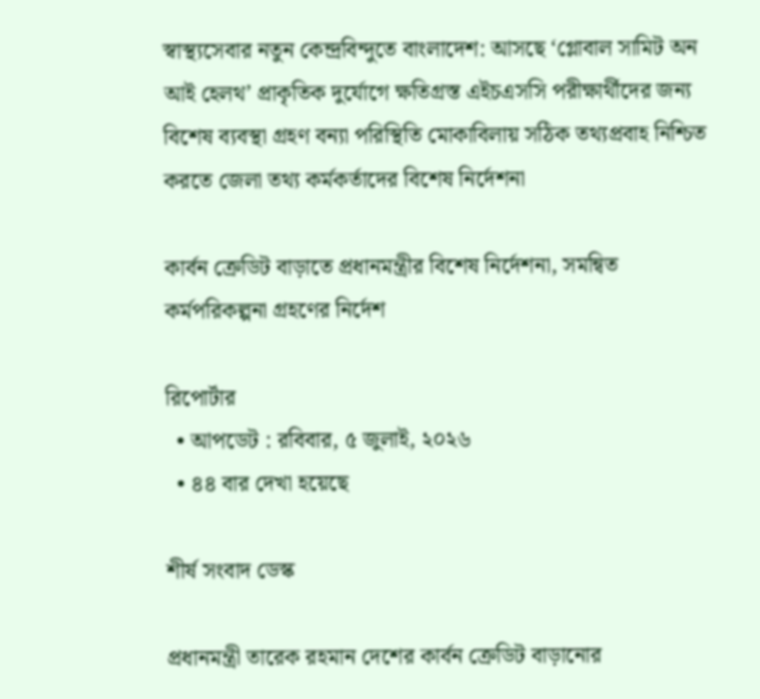স্বাস্থ্যসেবার নতুন কেন্দ্রবিন্দুতে বাংলাদেশ: আসছে ‘গ্লোবাল সামিট অন আই হেলথ’ প্রাকৃতিক দুর্যোগে ক্ষতিগ্রস্ত এইচএসসি পরীক্ষার্থীদের জন্য বিশেষ ব্যবস্থা গ্রহণ বন্যা পরিস্থিতি মোকাবিলায় সঠিক তথ্যপ্রবাহ নিশ্চিত করতে জেলা তথ্য কর্মকর্তাদের বিশেষ নির্দেশনা

কার্বন ক্রেডিট বাড়াতে প্রধানমন্ত্রীর বিশেষ নির্দেশনা, সমন্বিত কর্মপরিকল্পনা গ্রহণের নির্দেশ

রিপোর্টার
  • আপডেট : রবিবার, ৫ জুলাই, ২০২৬
  • ৪৪ বার দেখা হয়েছে

শীর্ষ সংবাদ ডেস্ক

প্রধানমন্ত্রী তারেক রহমান দেশের কার্বন ক্রেডিট বাড়ানোর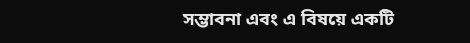সম্ভাবনা এবং এ বিষয়ে একটি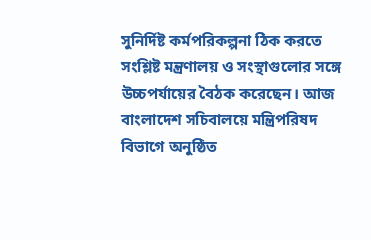সুনির্দিষ্ট কর্মপরিকল্পনা ঠিক করতে সংশ্লিষ্ট মন্ত্রণালয় ও সংস্থাগুলোর সঙ্গে উচ্চপর্যায়ের বৈঠক করেছেন। আজ বাংলাদেশ সচিবালয়ে মন্ত্রিপরিষদ বিভাগে অনুষ্ঠিত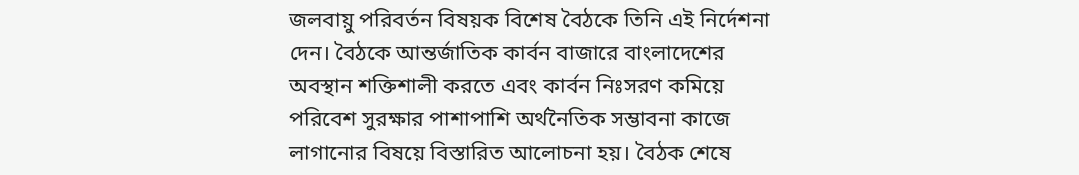জলবায়ু পরিবর্তন বিষয়ক বিশেষ বৈঠকে তিনি এই নির্দেশনা দেন। বৈঠকে আন্তর্জাতিক কার্বন বাজারে বাংলাদেশের অবস্থান শক্তিশালী করতে এবং কার্বন নিঃসরণ কমিয়ে পরিবেশ সুরক্ষার পাশাপাশি অর্থনৈতিক সম্ভাবনা কাজে লাগানোর বিষয়ে বিস্তারিত আলোচনা হয়। বৈঠক শেষে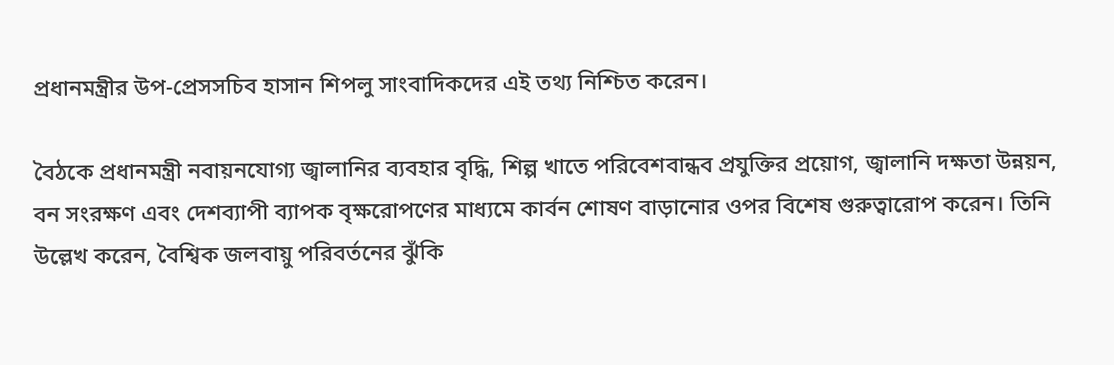প্রধানমন্ত্রীর উপ-প্রেসসচিব হাসান শিপলু সাংবাদিকদের এই তথ্য নিশ্চিত করেন।

বৈঠকে প্রধানমন্ত্রী নবায়নযোগ্য জ্বালানির ব্যবহার বৃদ্ধি, শিল্প খাতে পরিবেশবান্ধব প্রযুক্তির প্রয়োগ, জ্বালানি দক্ষতা উন্নয়ন, বন সংরক্ষণ এবং দেশব্যাপী ব্যাপক বৃক্ষরোপণের মাধ্যমে কার্বন শোষণ বাড়ানোর ওপর বিশেষ গুরুত্বারোপ করেন। তিনি উল্লেখ করেন, বৈশ্বিক জলবায়ু পরিবর্তনের ঝুঁকি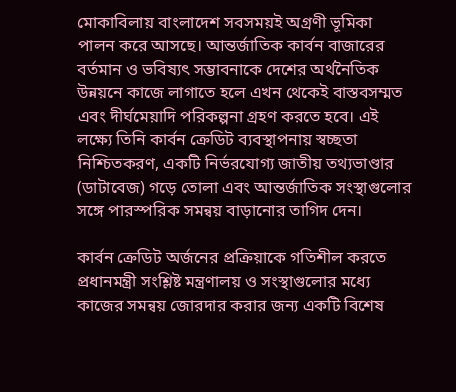মোকাবিলায় বাংলাদেশ সবসময়ই অগ্রণী ভূমিকা পালন করে আসছে। আন্তর্জাতিক কার্বন বাজারের বর্তমান ও ভবিষ্যৎ সম্ভাবনাকে দেশের অর্থনৈতিক উন্নয়নে কাজে লাগাতে হলে এখন থেকেই বাস্তবসম্মত এবং দীর্ঘমেয়াদি পরিকল্পনা গ্রহণ করতে হবে। এই লক্ষ্যে তিনি কার্বন ক্রেডিট ব্যবস্থাপনায় স্বচ্ছতা নিশ্চিতকরণ, একটি নির্ভরযোগ্য জাতীয় তথ্যভাণ্ডার (ডাটাবেজ) গড়ে তোলা এবং আন্তর্জাতিক সংস্থাগুলোর সঙ্গে পারস্পরিক সমন্বয় বাড়ানোর তাগিদ দেন।

কার্বন ক্রেডিট অর্জনের প্রক্রিয়াকে গতিশীল করতে প্রধানমন্ত্রী সংশ্লিষ্ট মন্ত্রণালয় ও সংস্থাগুলোর মধ্যে কাজের সমন্বয় জোরদার করার জন্য একটি বিশেষ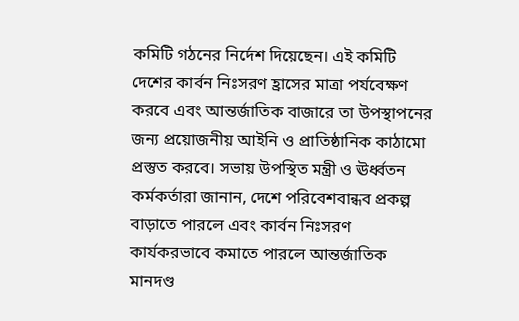কমিটি গঠনের নির্দেশ দিয়েছেন। এই কমিটি দেশের কার্বন নিঃসরণ হ্রাসের মাত্রা পর্যবেক্ষণ করবে এবং আন্তর্জাতিক বাজারে তা উপস্থাপনের জন্য প্রয়োজনীয় আইনি ও প্রাতিষ্ঠানিক কাঠামো প্রস্তুত করবে। সভায় উপস্থিত মন্ত্রী ও ঊর্ধ্বতন কর্মকর্তারা জানান, দেশে পরিবেশবান্ধব প্রকল্প বাড়াতে পারলে এবং কার্বন নিঃসরণ কার্যকরভাবে কমাতে পারলে আন্তর্জাতিক মানদণ্ড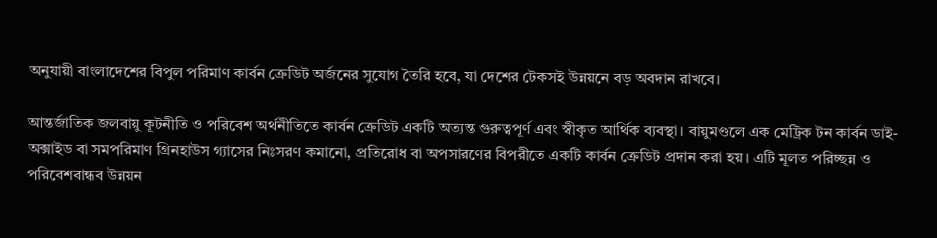অনুযায়ী বাংলাদেশের বিপুল পরিমাণ কার্বন ক্রেডিট অর্জনের সুযোগ তৈরি হবে, যা দেশের টেকসই উন্নয়নে বড় অবদান রাখবে।

আন্তর্জাতিক জলবায়ু কূটনীতি ও পরিবেশ অর্থনীতিতে কার্বন ক্রেডিট একটি অত্যন্ত গুরুত্বপূর্ণ এবং স্বীকৃত আর্থিক ব্যবস্থা। বায়ুমণ্ডলে এক মেট্রিক টন কার্বন ডাই-অক্সাইড বা সমপরিমাণ গ্রিনহাউস গ্যাসের নিঃসরণ কমানো, প্রতিরোধ বা অপসারণের বিপরীতে একটি কার্বন ক্রেডিট প্রদান করা হয়। এটি মূলত পরিচ্ছন্ন ও পরিবেশবান্ধব উন্নয়ন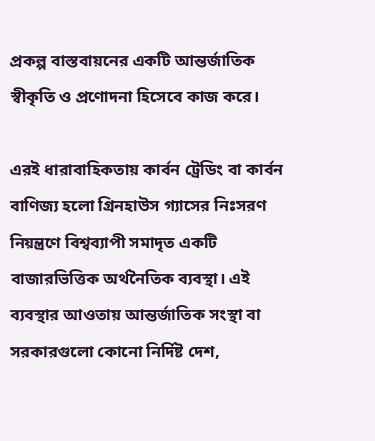প্রকল্প বাস্তবায়নের একটি আন্তর্জাতিক স্বীকৃতি ও প্রণোদনা হিসেবে কাজ করে।

এরই ধারাবাহিকতায় কার্বন ট্রেডিং বা কার্বন বাণিজ্য হলো গ্রিনহাউস গ্যাসের নিঃসরণ নিয়ন্ত্রণে বিশ্বব্যাপী সমাদৃত একটি বাজারভিত্তিক অর্থনৈতিক ব্যবস্থা। এই ব্যবস্থার আওতায় আন্তর্জাতিক সংস্থা বা সরকারগুলো কোনো নির্দিষ্ট দেশ,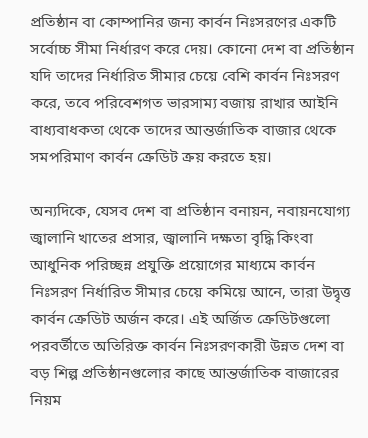প্রতিষ্ঠান বা কোম্পানির জন্য কার্বন নিঃসরণের একটি সর্বোচ্চ সীমা নির্ধারণ করে দেয়। কোনো দেশ বা প্রতিষ্ঠান যদি তাদের নির্ধারিত সীমার চেয়ে বেশি কার্বন নিঃসরণ করে, তবে পরিবেশগত ভারসাম্য বজায় রাখার আইনি বাধ্যবাধকতা থেকে তাদের আন্তর্জাতিক বাজার থেকে সমপরিমাণ কার্বন ক্রেডিট ক্রয় করতে হয়।

অন্যদিকে, যেসব দেশ বা প্রতিষ্ঠান বনায়ন, নবায়নযোগ্য জ্বালানি খাতের প্রসার, জ্বালানি দক্ষতা বৃদ্ধি কিংবা আধুনিক পরিচ্ছন্ন প্রযুক্তি প্রয়োগের মাধ্যমে কার্বন নিঃসরণ নির্ধারিত সীমার চেয়ে কমিয়ে আনে, তারা উদ্বৃত্ত কার্বন ক্রেডিট অর্জন করে। এই অর্জিত ক্রেডিটগুলো পরবর্তীতে অতিরিক্ত কার্বন নিঃসরণকারী উন্নত দেশ বা বড় শিল্প প্রতিষ্ঠানগুলোর কাছে আন্তর্জাতিক বাজারের নিয়ম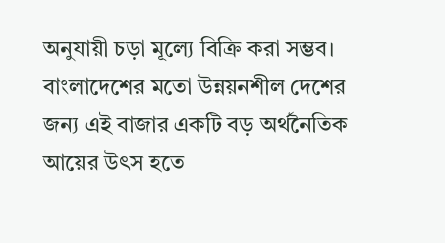অনুযায়ী চড়া মূল্যে বিক্রি করা সম্ভব। বাংলাদেশের মতো উন্নয়নশীল দেশের জন্য এই বাজার একটি বড় অর্থনৈতিক আয়ের উৎস হতে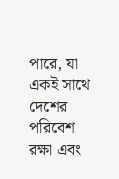পারে, যা একই সাথে দেশের পরিবেশ রক্ষা এবং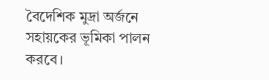বৈদেশিক মুদ্রা অর্জনে সহায়কের ভূমিকা পালন করবে।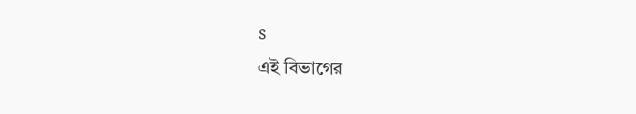s
এই বিভাগের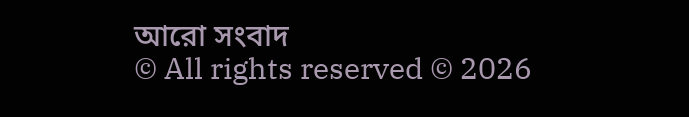আরো সংবাদ
© All rights reserved © 2026